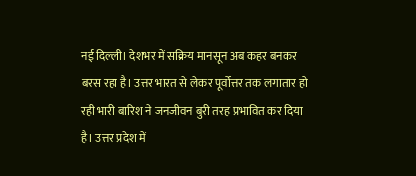नई दिल्ली। देशभर में सक्रिय मानसून अब कहर बनकर बरस रहा है। उत्तर भारत से लेकर पूर्वोत्तर तक लगातार हो रही भारी बारिश ने जनजीवन बुरी तरह प्रभावित कर दिया है। उत्तर प्रदेश में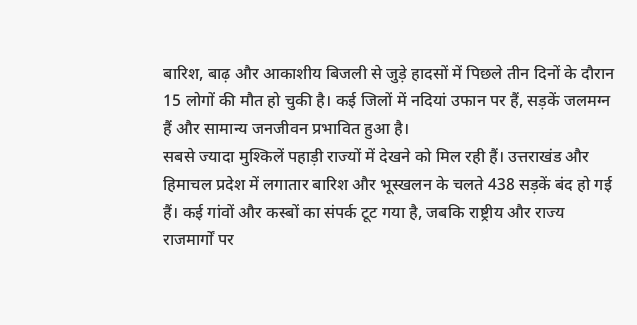बारिश, बाढ़ और आकाशीय बिजली से जुड़े हादसों में पिछले तीन दिनों के दौरान 15 लोगों की मौत हो चुकी है। कई जिलों में नदियां उफान पर हैं, सड़कें जलमग्न हैं और सामान्य जनजीवन प्रभावित हुआ है।
सबसे ज्यादा मुश्किलें पहाड़ी राज्यों में देखने को मिल रही हैं। उत्तराखंड और हिमाचल प्रदेश में लगातार बारिश और भूस्खलन के चलते 438 सड़कें बंद हो गई हैं। कई गांवों और कस्बों का संपर्क टूट गया है, जबकि राष्ट्रीय और राज्य राजमार्गों पर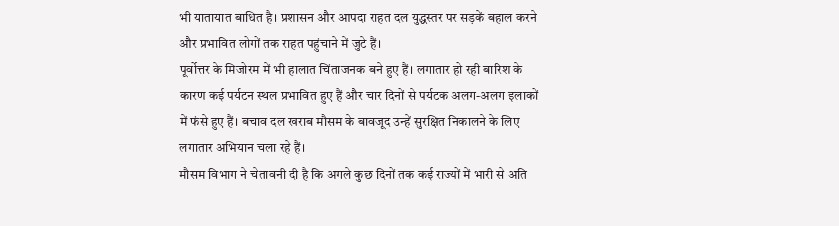भी यातायात बाधित है। प्रशासन और आपदा राहत दल युद्धस्तर पर सड़कें बहाल करने और प्रभावित लोगों तक राहत पहुंचाने में जुटे हैं।
पूर्वोत्तर के मिजोरम में भी हालात चिंताजनक बने हुए हैं। लगातार हो रही बारिश के कारण कई पर्यटन स्थल प्रभावित हुए हैं और चार दिनों से पर्यटक अलग-अलग इलाकों में फंसे हुए हैं। बचाव दल खराब मौसम के बावजूद उन्हें सुरक्षित निकालने के लिए लगातार अभियान चला रहे हैं।
मौसम विभाग ने चेतावनी दी है कि अगले कुछ दिनों तक कई राज्यों में भारी से अति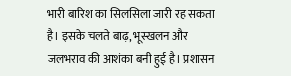भारी बारिश का सिलसिला जारी रह सकता है। इसके चलते बाढ़, भूस्खलन और जलभराव की आशंका बनी हुई है। प्रशासन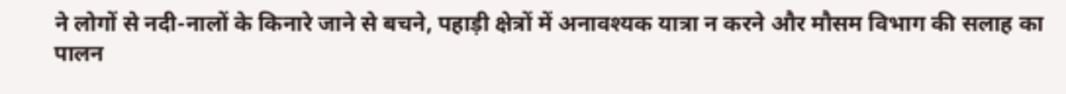ने लोगों से नदी-नालों के किनारे जाने से बचने, पहाड़ी क्षेत्रों में अनावश्यक यात्रा न करने और मौसम विभाग की सलाह का पालन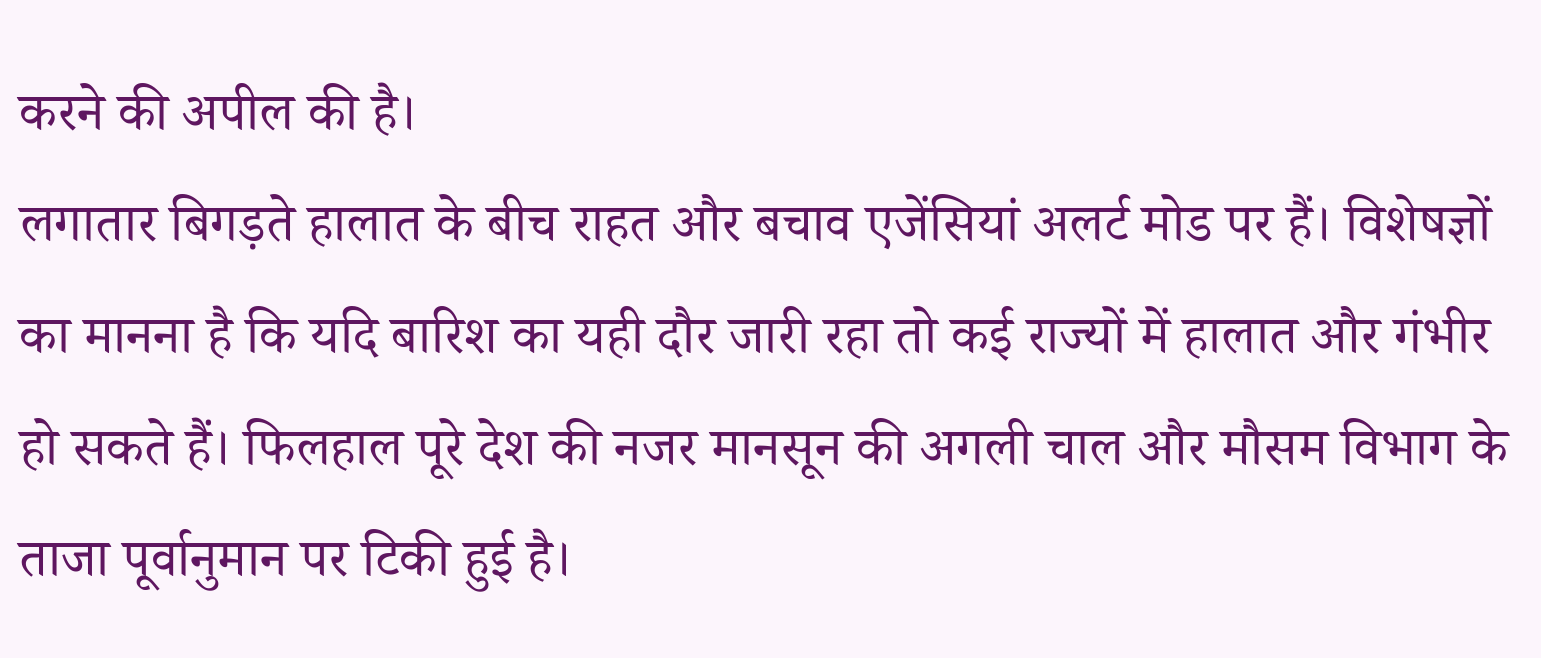करने की अपील की है।
लगातार बिगड़ते हालात के बीच राहत और बचाव एजेंसियां अलर्ट मोड पर हैं। विशेषज्ञों का मानना है कि यदि बारिश का यही दौर जारी रहा तो कई राज्यों में हालात और गंभीर हो सकते हैं। फिलहाल पूरे देश की नजर मानसून की अगली चाल और मौसम विभाग के ताजा पूर्वानुमान पर टिकी हुई है।